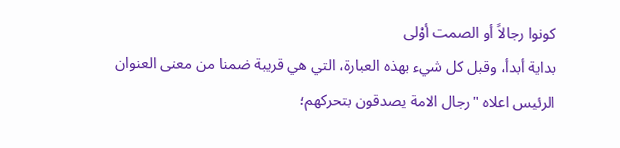كونوا رجالاً أو الصمت أوْلى
بداية أبدأ، وقبل كل شيء بهذه العبارة، التي هي قريبة ضمنا من معنى العنوان الرئيس اعلاه "رجال الامة يصدقون بتحركهم؛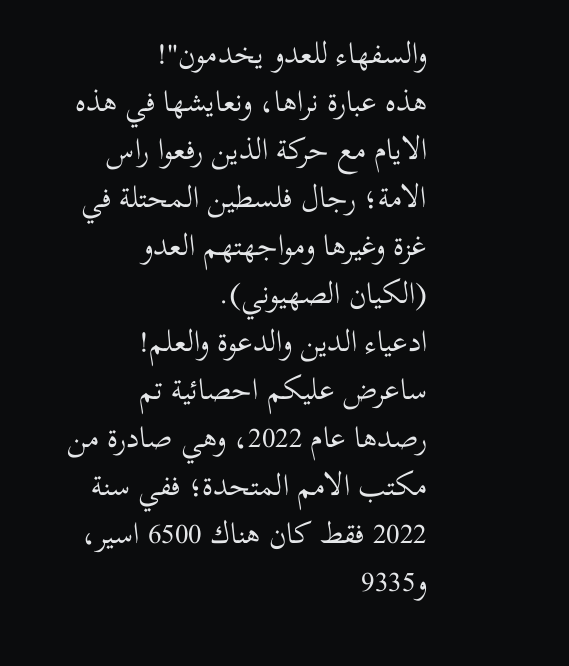والسفهاء للعدو يخدمون"!
هذه عبارة نراها، ونعايشها في هذه الايام مع حركة الذين رفعوا راس الامة؛ رجال فلسطين المحتلة في غزة وغيرها ومواجهتهم العدو (الكيان الصهيوني).
ادعياء الدين والدعوة والعلم! ساعرض عليكم احصائية تم رصدها عام 2022، وهي صادرة من مكتب الامم المتحدة؛ ففي سنة 2022 فقط كان هناك 6500 اسير، و9335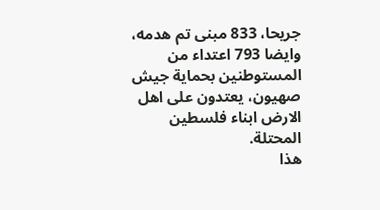جريحا، 833 مبنى تم هدمه، وايضا 793 اعتداء من المستوطنين بحماية جيش صهيون، يعتدون على اهل الارض ابناء فلسطين المحتلة.
هذا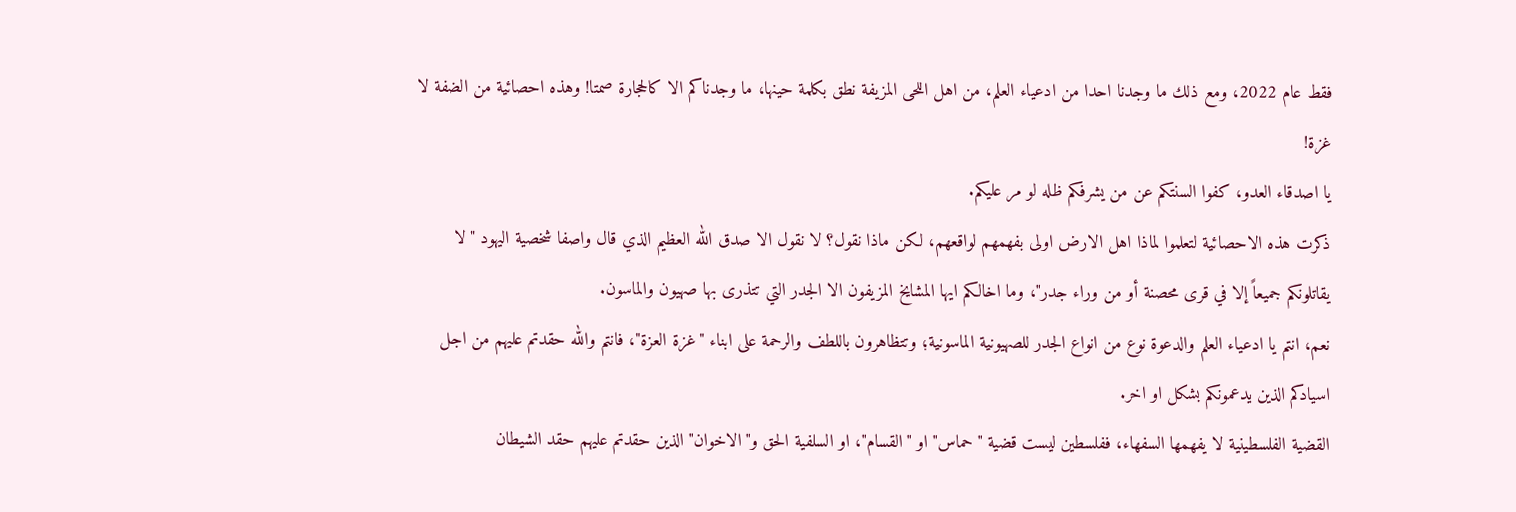فقط عام 2022، ومع ذلك ما وجدنا احدا من ادعياء العلم، من اهل اللحى المزيفة نطق بكلمة حينها، ما وجدناكم الا كالحجارة صمتا! وهذه احصائية من الضفة لا غزة!
يا اصدقاء العدو، كفوا السنتكم عن من يشرفكم ظله لو مر عليكم.
ذكرت هذه الاحصائية لتعلموا لماذا اهل الارض اولى بفهمهم لواقعهم، لكن ماذا نقول؟ لا نقول الا صدق الله العظيم الذي قال واصفا شخصية اليهود "لا يقاتلونكم جميعاً إلا في قرى محصنة أو من وراء جدر"، وما اخالكم ايها المشايخ المزيفون الا الجدر التي تتذرى بها صهيون والماسون.
نعم، انتم يا ادعياء العلم والدعوة نوع من انواع الجدر للصهيونية الماسونية؛ وتتظاهرون باللطف والرحمة على ابناء "غزة العزة"، فانتم والله حقدتم عليهم من اجل اسيادكم الذين يدعمونكم بشكل او اخر.
القضية الفلسطينية لا يفهمها السفهاء، ففلسطين ليست قضية "حماس" او "القسام"، او السلفية الحق و"الاخوان" الذين حقدتم عليهم حقد الشيطان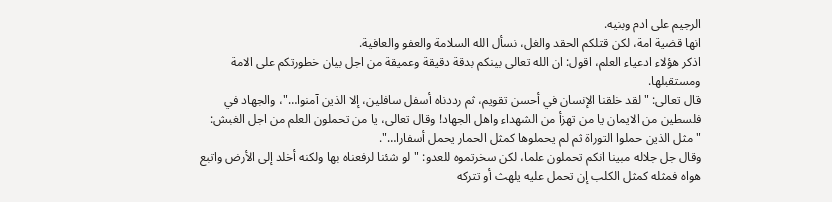الرجيم على ادم وبنيه.
انها قضية امة، لكن قتلكم الحقد والغل، نسأل الله السلامة والعفو والعافية.
اذكر هؤلاء ادعياء العلم، اقول: ان الله تعالى بينكم بدقة دقيقة وعميقة من اجل بيان خطورتكم على الامة ومستقبلها.
قال تعالى: "لقد خلقنا الإنسان في أحسن تقويم، ثم رددناه أسفل سافلين، إلا الذين آمنوا…"، والجهاد في فلسطين من الايمان يا من تهزأ من الشهداء واهل الجهاد! وقال تعالى، يا من تحملون العلم من اجل الغبش: "مثل الذين حملوا التوراة ثم لم يحملوها كمثل الحمار يحمل أسفارا…".
وقال جل جلاله مبينا انكم تحملون علما، لكن سخرتموه للعدو: "لو شئنا لرفعناه بها ولكنه أخلد إلى الأرض واتبع هواه فمثله كمثل الكلب إن تحمل عليه يلهث أو تتركه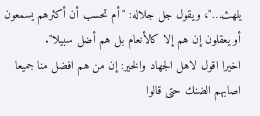يلهث…"، ويقول جل جلاله: "أم تحسب أن أكثرهم يسمعون أو يعقلون إن هم إلا كالأنعام بل هم أضل سبيلا".
اخيرا اقول لاهل الجهاد والخير: إن من هم افضل منا جميعا اصابهم الضنك حتى قالوا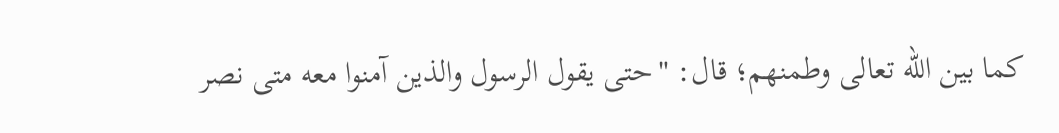كما بين الله تعالى وطمنهم؛ قال: "حتى يقول الرسول والذين آمنوا معه متى نصر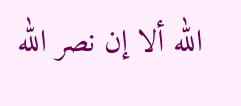الله ألا إن نصر الله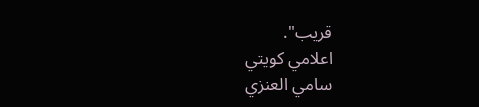قريب".
اعلامي كويتي
سامي العنزي